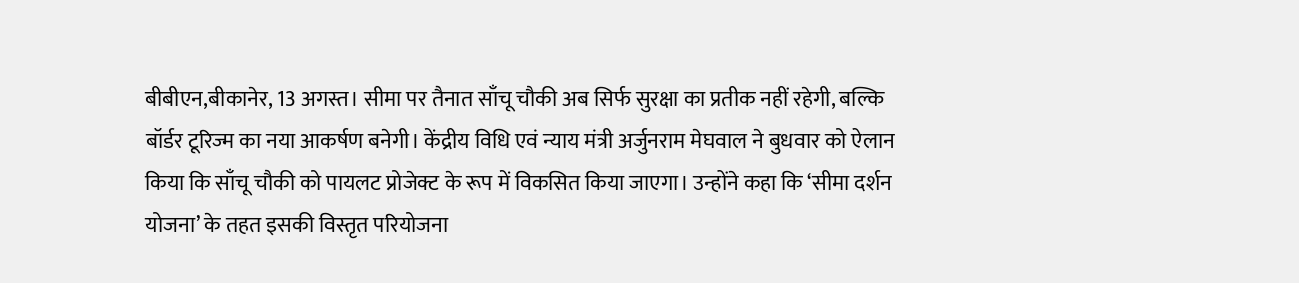बीबीएन,बीकानेर, 13 अगस्त। सीमा पर तैनात साँचू चौकी अब सिर्फ सुरक्षा का प्रतीक नहीं रहेगी, बल्कि बॉर्डर टूरिज्म का नया आकर्षण बनेगी। केंद्रीय विधि एवं न्याय मंत्री अर्जुनराम मेघवाल ने बुधवार को ऐलान किया कि साँचू चौकी को पायलट प्रोजेक्ट के रूप में विकसित किया जाएगा। उन्होंने कहा कि ‘सीमा दर्शन योजना’ के तहत इसकी विस्तृत परियोजना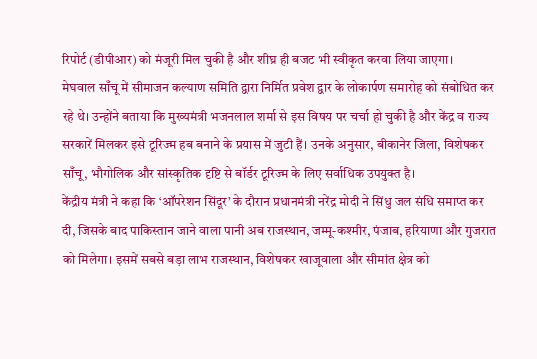रिपोर्ट (डीपीआर) को मंजूरी मिल चुकी है और शीघ्र ही बजट भी स्वीकृत करवा लिया जाएगा।
मेघवाल साँचू में सीमाजन कल्याण समिति द्वारा निर्मित प्रवेश द्वार के लोकार्पण समारोह को संबोधित कर रहे थे। उन्होंने बताया कि मुख्यमंत्री भजनलाल शर्मा से इस विषय पर चर्चा हो चुकी है और केंद्र व राज्य सरकारें मिलकर इसे टूरिज्म हब बनाने के प्रयास में जुटी हैं। उनके अनुसार, बीकानेर जिला, विशेषकर साँचू, भौगोलिक और सांस्कृतिक दृष्टि से बॉर्डर टूरिज्म के लिए सर्वाधिक उपयुक्त है।
केंद्रीय मंत्री ने कहा कि ‘ऑपरेशन सिंदूर’ के दौरान प्रधानमंत्री नरेंद्र मोदी ने सिंधु जल संधि समाप्त कर दी, जिसके बाद पाकिस्तान जाने वाला पानी अब राजस्थान, जम्मू-कश्मीर, पंजाब, हरियाणा और गुजरात को मिलेगा। इसमें सबसे बड़ा लाभ राजस्थान, विशेषकर खाजूवाला और सीमांत क्षेत्र को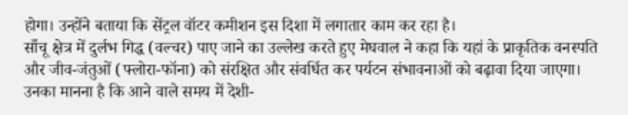होगा। उन्होंने बताया कि सेंट्रल वॉटर कमीशन इस दिशा में लगातार काम कर रहा है।
साँचू क्षेत्र में दुर्लभ गिद्ध (वल्चर) पाए जाने का उल्लेख करते हुए मेघवाल ने कहा कि यहां के प्राकृतिक वनस्पति और जीव-जंतुओं (फ्लोरा-फॉना) को संरक्षित और संवर्धित कर पर्यटन संभावनाओं को बढ़ावा दिया जाएगा। उनका मानना है कि आने वाले समय में देशी-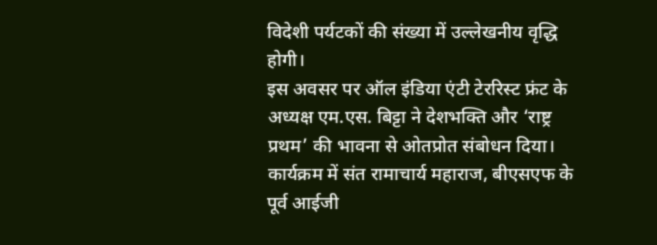विदेशी पर्यटकों की संख्या में उल्लेखनीय वृद्धि होगी।
इस अवसर पर ऑल इंडिया एंटी टेररिस्ट फ्रंट के अध्यक्ष एम.एस. बिट्टा ने देशभक्ति और ‘राष्ट्र प्रथम’ की भावना से ओतप्रोत संबोधन दिया। कार्यक्रम में संत रामाचार्य महाराज, बीएसएफ के पूर्व आईजी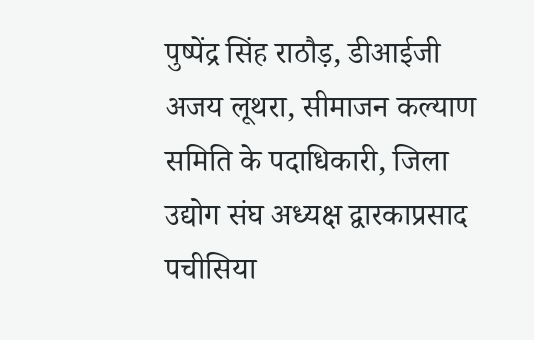पुष्पेंद्र सिंह राठौड़, डीआईजी अजय लूथरा, सीमाजन कल्याण समिति के पदाधिकारी, जिला उद्योग संघ अध्यक्ष द्वारकाप्रसाद पचीसिया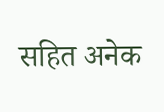सहित अनेक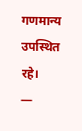गणमान्य उपस्थित रहे।
—